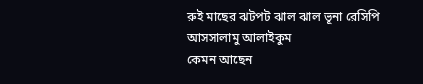রুই মাছের ঝটপট ঝাল ঝাল ভূনা রেসিপি
আসসালামু আলাইকুম
কেমন আছেন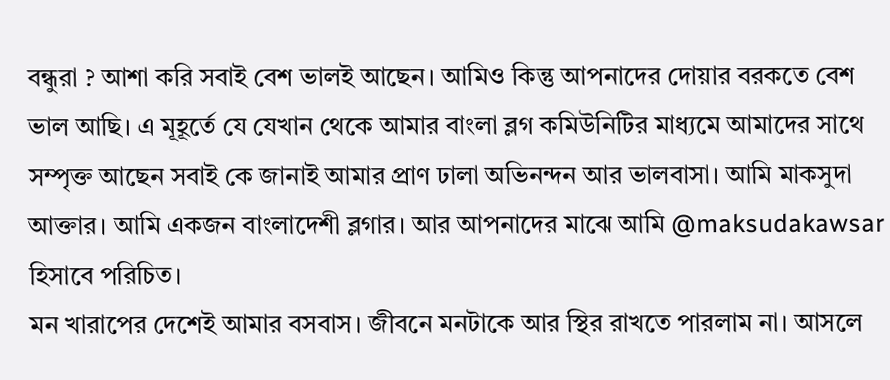বন্ধুরা ? আশা করি সবাই বেশ ভালই আছেন। আমিও কিন্তু আপনাদের দোয়ার বরকতে বেশ ভাল আছি। এ মূহূর্তে যে যেখান থেকে আমার বাংলা ব্লগ কমিউনিটির মাধ্যমে আমাদের সাথে সম্পৃক্ত আছেন সবাই কে জানাই আমার প্রাণ ঢালা অভিনন্দন আর ভালবাসা। আমি মাকসুদা আক্তার। আমি একজন বাংলাদেশী ব্লগার। আর আপনাদের মাঝে আমি @maksudakawsar হিসাবে পরিচিত।
মন খারাপের দেশেই আমার বসবাস। জীবনে মনটাকে আর স্থির রাখতে পারলাম না। আসলে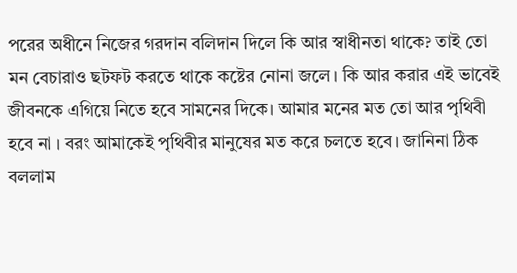পরের অধীনে নিজের গরদান বলিদান দিলে কি আর স্বাধীনতা থাকে? তাই তো মন বেচারাও ছটফট করতে থাকে কষ্টের নোনা জলে। কি আর করার এই ভাবেই জীবনকে এগিয়ে নিতে হবে সামনের দিকে। আমার মনের মত তো আর পৃথিবী হবে না । বরং আমাকেই পৃথিবীর মানুষের মত করে চলতে হবে। জানিনা ঠিক বললাম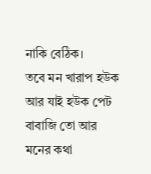নাকি বেঠিক।
তবে মন খারাপ হউক আর যাই হউক পেট বাবাজি তো আর মনের কথা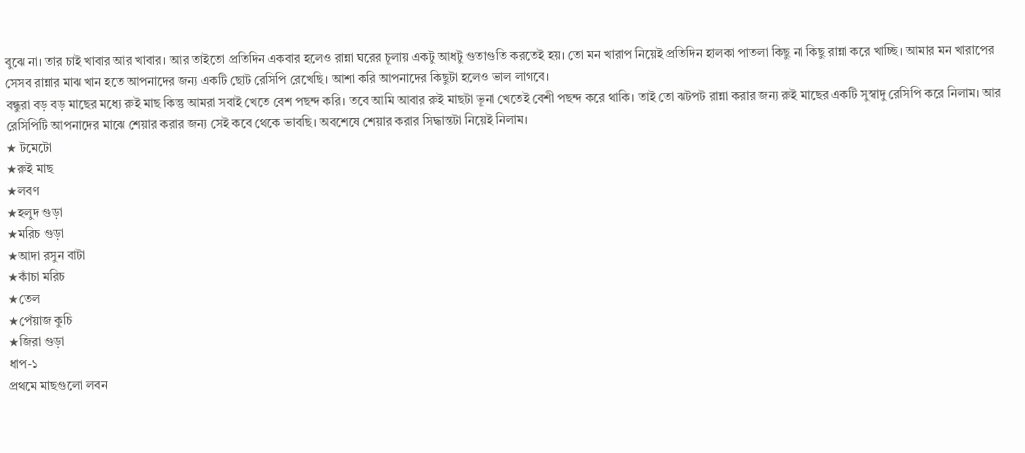বুঝে না। তার চাই খাবার আর খাবার। আর তাইতো প্রতিদিন একবার হলেও রান্না ঘরের চূলায় একটু আধটু গুতাগুতি করতেই হয়। তো মন খারাপ নিয়েই প্রতিদিন হালকা পাতলা কিছু না কিছু রান্না করে খাচ্ছি। আমার মন খারাপের সেসব রান্নার মাঝ খান হতে আপনাদের জন্য একটি ছোট রেসিপি রেখেছি। আশা করি আপনাদের কিছুটা হলেও ভাল লাগবে।
বন্ধুরা বড় বড় মাছের মধ্যে রুই মাছ কিন্তু আমরা সবাই খেতে বেশ পছন্দ করি। তবে আমি আবার রুই মাছটা ভূনা খেতেই বেশী পছন্দ করে থাকি। তাই তো ঝটপট রান্না করার জন্য রুই মাছের একটি সুস্বাদু রেসিপি করে নিলাম। আর রেসিপিটি আপনাদের মাঝে শেয়ার করার জন্য সেই কবে থেকে ভাবছি। অবশেষে শেয়ার করার সিদ্ধান্তটা নিয়েই নিলাম।
★ টমেটো
★রুই মাছ
★লবণ
★হলুদ গুড়া
★মরিচ গুড়া
★আদা রসুন বাটা
★কাঁচা মরিচ
★তেল
★পেঁয়াজ কুচি
★জিরা গুড়া
ধাপ-১
প্রথমে মাছগুলো লবন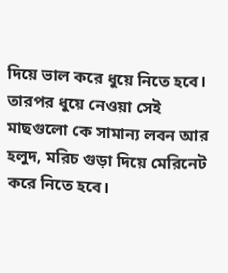দিয়ে ভাল করে ধুয়ে নিতে হবে। তারপর ধুয়ে নেওয়া সেই মাছগুলো কে সামান্য লবন আর হলুদ, মরিচ গুড়া দিয়ে মেরিনেট করে নিতে হবে।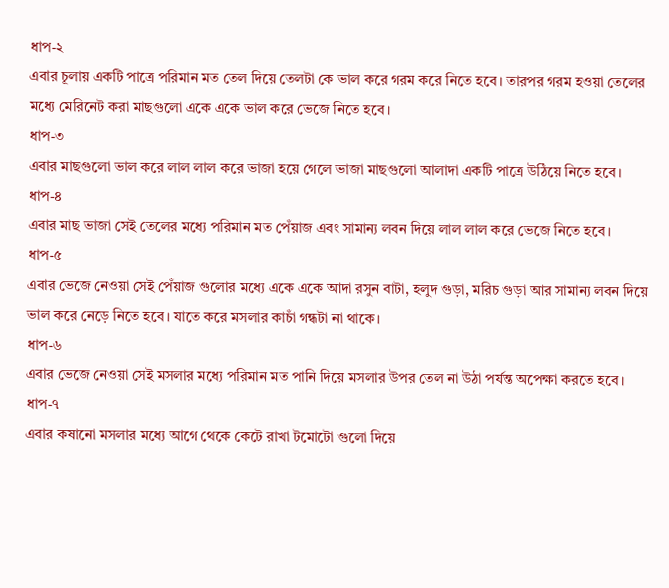ধাপ-২
এবার চূলায় একটি পাত্রে পরিমান মত তেল দিয়ে তেলটা কে ভাল করে গরম করে নিতে হবে। তারপর গরম হওয়া তেলের মধ্যে মেরিনেট করা মাছগুলো একে একে ভাল করে ভেজে নিতে হবে।
ধাপ-৩
এবার মাছগুলো ভাল করে লাল লাল করে ভাজা হয়ে গেলে ভাজা মাছগুলো আলাদা একটি পাত্রে উঠিয়ে নিতে হবে।
ধাপ-৪
এবার মাছ ভাজা সেই তেলের মধ্যে পরিমান মত পেঁয়াজ এবং সামান্য লবন দিয়ে লাল লাল করে ভেজে নিতে হবে।
ধাপ-৫
এবার ভেজে নেওয়া সেই পেঁয়াজ গুলোর মধ্যে একে একে আদা রসুন বাটা, হলুদ গুড়া, মরিচ গুড়া আর সামান্য লবন দিয়ে ভাল করে নেড়ে নিতে হবে। যাতে করে মসলার কাচাঁ গন্ধটা না থাকে।
ধাপ-৬
এবার ভেজে নেওয়া সেই মসলার মধ্যে পরিমান মত পানি দিয়ে মসলার উপর তেল না উঠা পর্যন্ত অপেক্ষা করতে হবে।
ধাপ-৭
এবার কষানো মসলার মধ্যে আগে থেকে কেটে রাখা টমোটো গুলো দিয়ে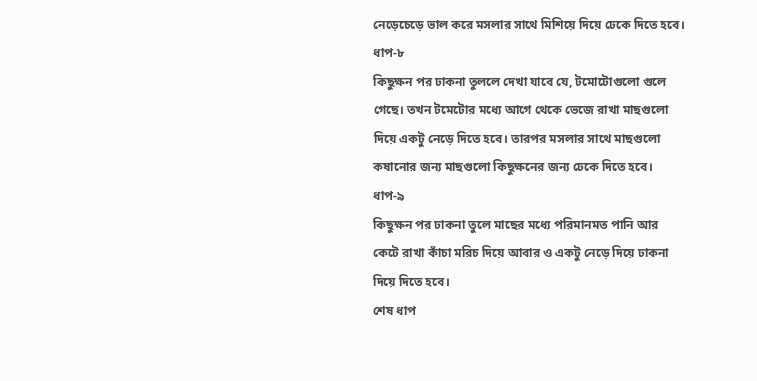নেড়েচেড়ে ভাল করে মসলার সাথে মিশিয়ে দিয়ে ঢেকে দিতে হবে।
ধাপ-৮
কিছুক্ষন পর ঢাকনা তুললে দেখা যাবে যে, টমোটোগুলো গুলে গেছে। তখন টমেটোর মধ্যে আগে থেকে ভেজে রাখা মাছগুলো দিয়ে একটু নেড়ে দিতে হবে। তারপর মসলার সাথে মাছগুলো কষানোর জন্য মাছগুলো কিছুক্ষনের জন্য ঢেকে দিতে হবে।
ধাপ-৯
কিছুক্ষন পর ঢাকনা তুলে মাছের মধ্যে পরিমানমত পানি আর কেটে রাখা কাঁচা মরিচ দিয়ে আবার ও একটু নেড়ে দিয়ে ঢাকনা দিয়ে দিতে হবে।
শেষ ধাপ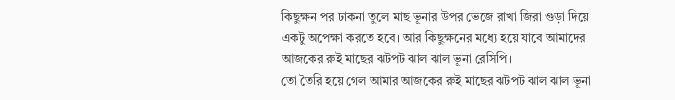কিছুক্ষন পর ঢাকনা তুলে মাছ ভূনার উপর ভেজে রাখা জিরা গুড়া দিয়ে একটু অপেক্ষা করতে হবে। আর কিছুক্ষনের মধ্যে হয়ে যাবে আমাদের আজকের রুই মাছের ঝটপট ঝাল ঝাল ভূনা রেসিপি।
তো তৈরি হয়ে গেল আমার আজকের রুই মাছের ঝটপট ঝাল ঝাল ভূনা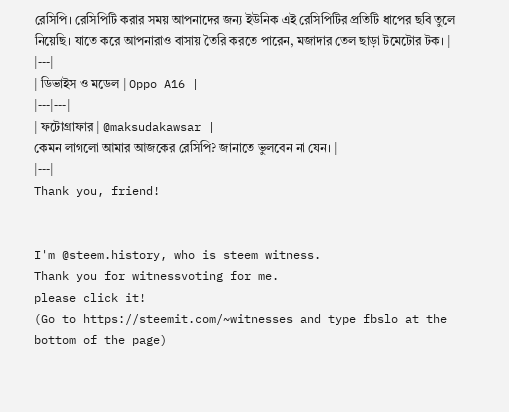রেসিপি। রেসিপিটি করার সময় আপনাদের জন্য ইউনিক এই রেসিপিটির প্রতিটি ধাপের ছবি তুলে নিয়েছি। যাতে করে আপনারাও বাসায় তৈরি করতে পারেন, মজাদার তেল ছাড়া টমেটোর টক। |
|---|
| ডিভাইস ও মডেল | Oppo A16 |
|---|---|
| ফটোগ্রাফার | @maksudakawsar |
কেমন লাগলো আমার আজকের রেসিপি? জানাতে ভুলবেন না যেন। |
|---|
Thank you, friend!


I'm @steem.history, who is steem witness.
Thank you for witnessvoting for me.
please click it!
(Go to https://steemit.com/~witnesses and type fbslo at the bottom of the page)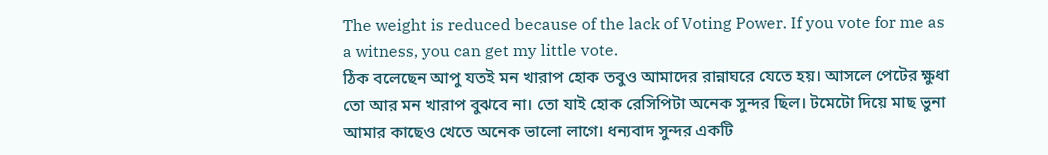The weight is reduced because of the lack of Voting Power. If you vote for me as a witness, you can get my little vote.
ঠিক বলেছেন আপু যতই মন খারাপ হোক তবুও আমাদের রান্নাঘরে যেতে হয়। আসলে পেটের ক্ষুধা তো আর মন খারাপ বুঝবে না। তো যাই হোক রেসিপিটা অনেক সুন্দর ছিল। টমেটো দিয়ে মাছ ভুনা আমার কাছেও খেতে অনেক ভালো লাগে। ধন্যবাদ সুন্দর একটি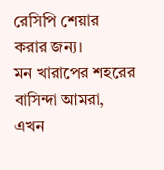রেসিপি শেয়ার করার জন্য।
মন খারাপের শহরের বাসিন্দা আমরা, এখন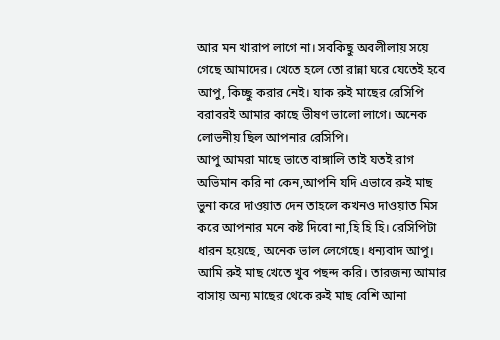আর মন খারাপ লাগে না। সবকিছু অবলীলায় সয়ে গেছে আমাদের। খেতে হলে তো রান্না ঘরে যেতেই হবে আপু, কিচ্ছু করার নেই। যাক রুই মাছের রেসিপি বরাবরই আমার কাছে ভীষণ ভালো লাগে। অনেক লোভনীয় ছিল আপনার রেসিপি।
আপু আমরা মাছে ভাতে বাঙ্গালি তাই যতই রাগ অভিমান করি না কেন,আপনি যদি এভাবে রুই মাছ ভুনা করে দাওয়াত দেন তাহলে কখনও দাওয়াত মিস করে আপনার মনে কষ্ট দিবো না,হি হি হি। রেসিপিটা ধারন হয়েছে, অনেক ভাল লেগেছে। ধন্যবাদ আপু।
আমি রুই মাছ খেতে খুব পছন্দ করি। তারজন্য আমার বাসায় অন্য মাছের থেকে রুই মাছ বেশি আনা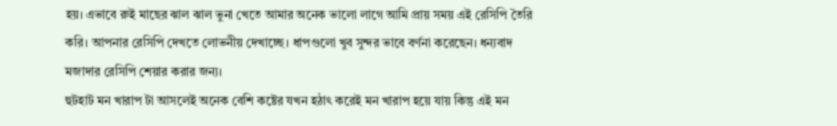হয়। এভাবে রুই মাছের ঝাল ঝাল ভুনা খেতে আমার অনেক ভালো লাগে আমি প্রায় সময় এই রেসিপি তৈরি করি। আপনার রেসিপি দেখতে লোভনীয় দেখাচ্ছে। ধাপগুলো খুব সুন্দর ভাবে বর্ণনা করেছেন। ধন্যবাদ মজাদার রেসিপি শেয়ার করার জন্য।
হুটহাট মন খারাপ টা আসলেই অনেক বেশি কষ্টের যখন হঠাৎ করেই মন খারাপ হয়ে যায় কিন্তু এই মন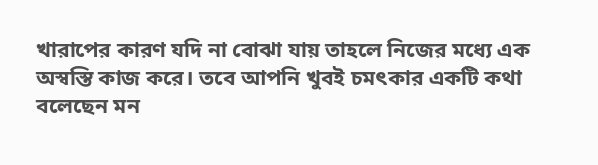খারাপের কারণ যদি না বোঝা যায় তাহলে নিজের মধ্যে এক অস্বস্তি কাজ করে। তবে আপনি খুবই চমৎকার একটি কথা বলেছেন মন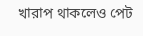খারাপ থাকলেও পেট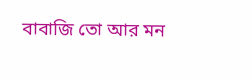বাবাজি তো আর মন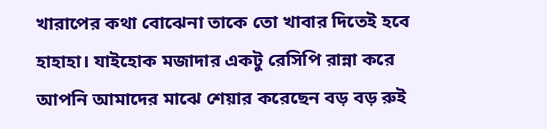খারাপের কথা বোঝেনা তাকে তো খাবার দিতেই হবে হাহাহা। যাইহোক মজাদার একটু রেসিপি রান্না করে আপনি আমাদের মাঝে শেয়ার করেছেন বড় বড় রুই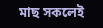মাছ সকলেই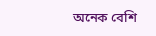অনেক বেশি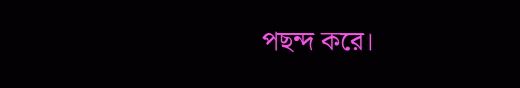পছন্দ করে।